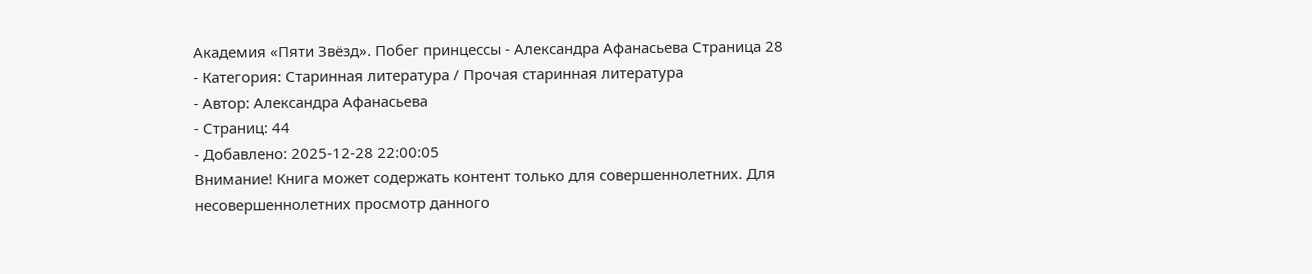Академия «Пяти Звёзд». Побег принцессы - Александра Афанасьева Страница 28
- Категория: Старинная литература / Прочая старинная литература
- Автор: Александра Афанасьева
- Страниц: 44
- Добавлено: 2025-12-28 22:00:05
Внимание! Книга может содержать контент только для совершеннолетних. Для несовершеннолетних просмотр данного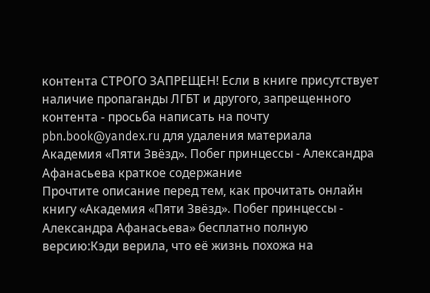контента СТРОГО ЗАПРЕЩЕН! Если в книге присутствует наличие пропаганды ЛГБТ и другого, запрещенного контента - просьба написать на почту pbn.book@yandex.ru для удаления материала
Академия «Пяти Звёзд». Побег принцессы - Александра Афанасьева краткое содержание
Прочтите описание перед тем, как прочитать онлайн книгу «Академия «Пяти Звёзд». Побег принцессы - Александра Афанасьева» бесплатно полную версию:Кэди верила, что её жизнь похожа на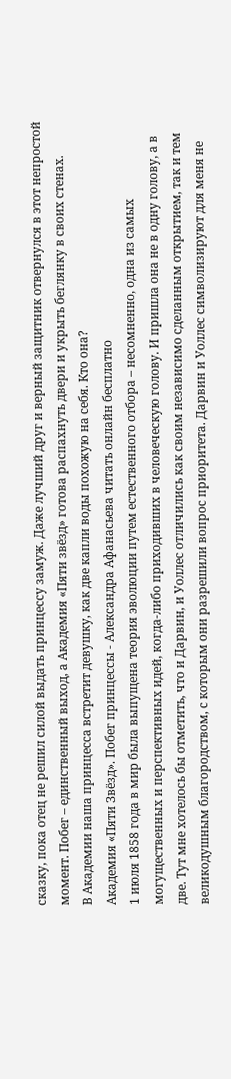сказку, пока отец не решил силой выдать принцессу замуж. Даже лучший друг и верный защитник отвернулся в этот непростой момент. Побег – единственный выход, а Академия «Пяти звёзд» готова распахнуть двери и укрыть беглянку в своих стенах.
В Академии наша принцесса встретит девушку, как две капли воды похожую на себя. Кто она?
Академия «Пяти Звёзд». Побег принцессы - Александра Афанасьева читать онлайн бесплатно
1 июля 1858 года в мир была выпущена теория эволюции путем естественного отбора – несомненно, одна из самых могущественных и перспективных идей, когда-либо приходивших в человеческую голову. И пришла она не в одну голову, а в две. Тут мне хотелось бы отметить, что и Дарвин, и Уоллес отличились как своим независимо сделанным открытием, так и тем великодушным благородством, с которым они разрешили вопрос приоритета. Дарвин и Уоллес символизируют для меня не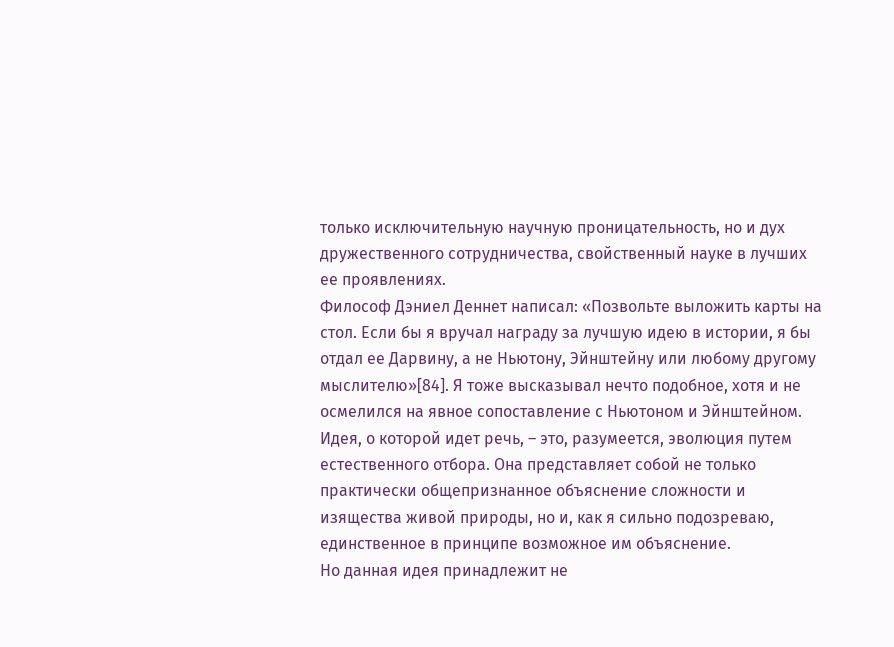только исключительную научную проницательность, но и дух дружественного сотрудничества, свойственный науке в лучших ее проявлениях.
Философ Дэниел Деннет написал: «Позвольте выложить карты на стол. Если бы я вручал награду за лучшую идею в истории, я бы отдал ее Дарвину, а не Ньютону, Эйнштейну или любому другому мыслителю»[84]. Я тоже высказывал нечто подобное, хотя и не осмелился на явное сопоставление с Ньютоном и Эйнштейном. Идея, о которой идет речь, – это, разумеется, эволюция путем естественного отбора. Она представляет собой не только практически общепризнанное объяснение сложности и изящества живой природы, но и, как я сильно подозреваю, единственное в принципе возможное им объяснение.
Но данная идея принадлежит не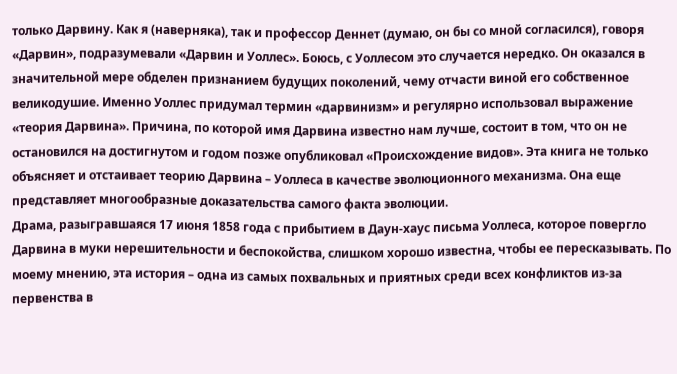только Дарвину. Как я (наверняка), так и профессор Деннет (думаю, он бы со мной согласился), говоря «Дарвин», подразумевали «Дарвин и Уоллес». Боюсь, с Уоллесом это случается нередко. Он оказался в значительной мере обделен признанием будущих поколений, чему отчасти виной его собственное великодушие. Именно Уоллес придумал термин «дарвинизм» и регулярно использовал выражение «теория Дарвина». Причина, по которой имя Дарвина известно нам лучше, состоит в том, что он не остановился на достигнутом и годом позже опубликовал «Происхождение видов». Эта книга не только объясняет и отстаивает теорию Дарвина – Уоллеса в качестве эволюционного механизма. Она еще представляет многообразные доказательства самого факта эволюции.
Драма, разыгравшаяся 17 июня 1858 года с прибытием в Даун-хаус письма Уоллеса, которое повергло Дарвина в муки нерешительности и беспокойства, слишком хорошо известна, чтобы ее пересказывать. По моему мнению, эта история – одна из самых похвальных и приятных среди всех конфликтов из-за первенства в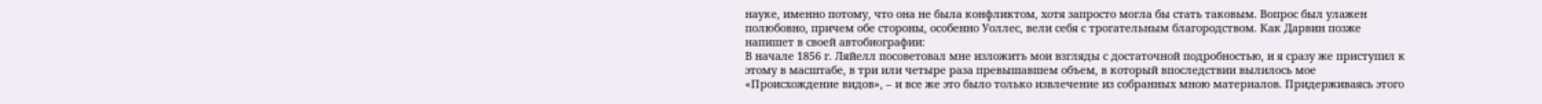науке, именно потому, что она не была конфликтом, хотя запросто могла бы стать таковым. Вопрос был улажен полюбовно, причем обе стороны, особенно Уоллес, вели себя с трогательным благородством. Как Дарвин позже напишет в своей автобиографии:
В начале 1856 г. Ляйелл посоветовал мне изложить мои взгляды с достаточной подробностью, и я сразу же приступил к этому в масштабе, в три или четыре раза превышавшем объем, в который впоследствии вылилось мое «Происхождение видов», – и все же это было только извлечение из собранных мною материалов. Придерживаясь этого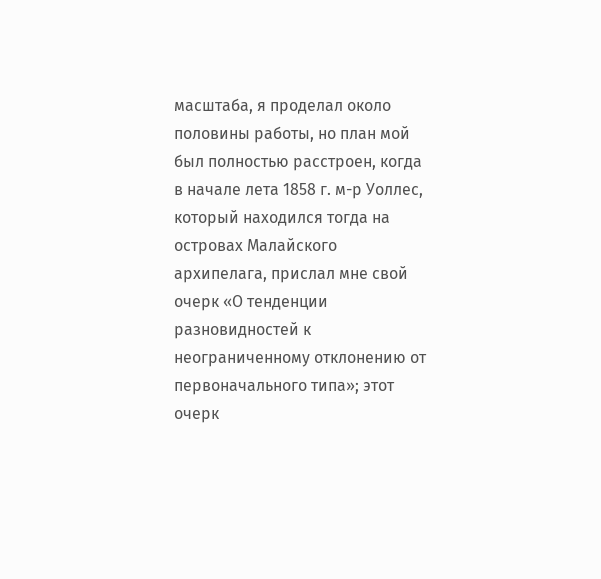масштаба, я проделал около половины работы, но план мой был полностью расстроен, когда в начале лета 1858 г. м-р Уоллес, который находился тогда на островах Малайского архипелага, прислал мне свой очерк «О тенденции разновидностей к неограниченному отклонению от первоначального типа»; этот очерк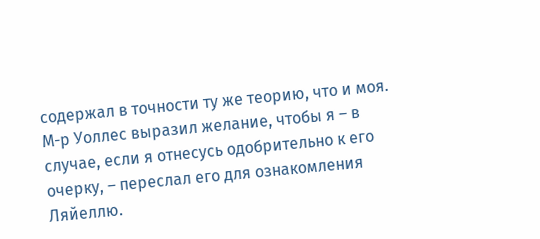содержал в точности ту же теорию, что и моя. М-р Уоллес выразил желание, чтобы я – в случае, если я отнесусь одобрительно к его очерку, – переслал его для ознакомления Ляйеллю.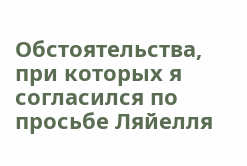Обстоятельства, при которых я согласился по просьбе Ляйелля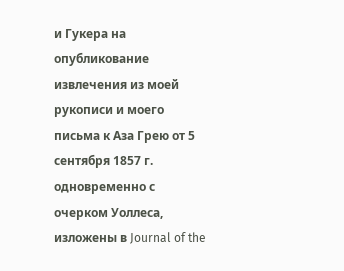и Гукера на опубликование извлечения из моей рукописи и моего письма к Аза Грею от 5 сентября 1857 г. одновременно с очерком Уоллеса, изложены в Journal of the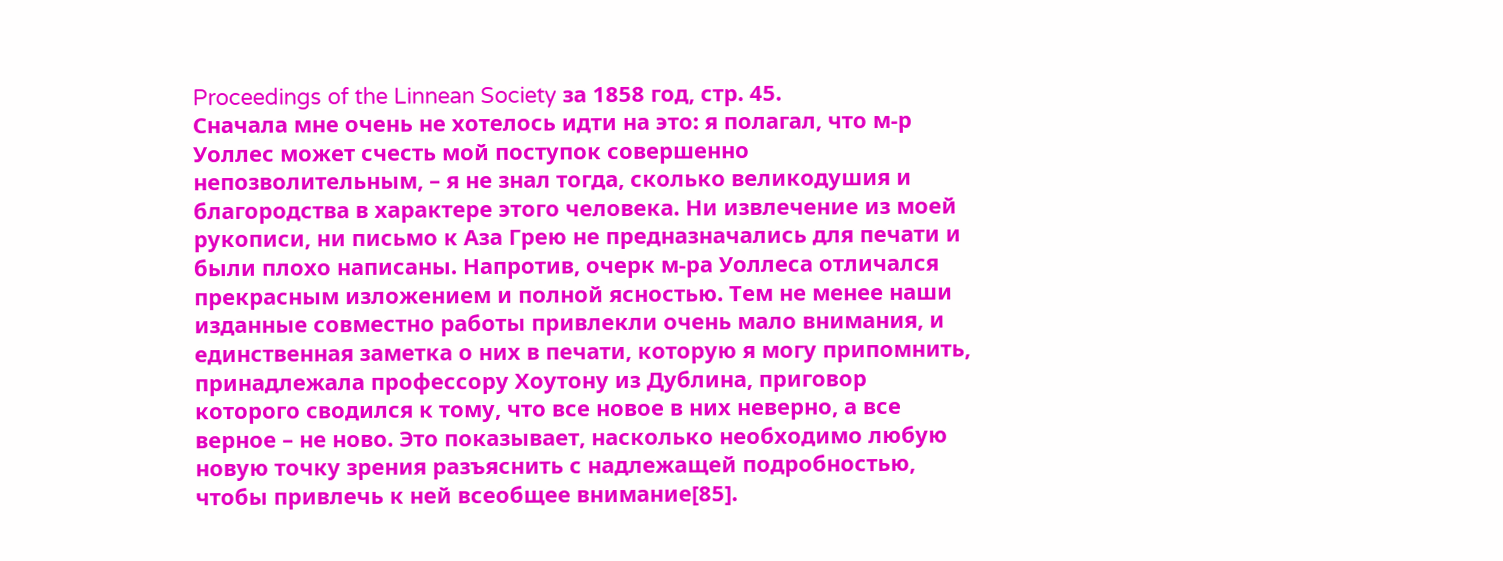Proceedings of the Linnean Society за 1858 год, стр. 45.
Сначала мне очень не хотелось идти на это: я полагал, что м-р Уоллес может счесть мой поступок совершенно непозволительным, – я не знал тогда, сколько великодушия и благородства в характере этого человека. Ни извлечение из моей рукописи, ни письмо к Аза Грею не предназначались для печати и были плохо написаны. Напротив, очерк м-ра Уоллеса отличался прекрасным изложением и полной ясностью. Тем не менее наши изданные совместно работы привлекли очень мало внимания, и единственная заметка о них в печати, которую я могу припомнить, принадлежала профессору Хоутону из Дублина, приговор которого сводился к тому, что все новое в них неверно, а все верное – не ново. Это показывает, насколько необходимо любую новую точку зрения разъяснить с надлежащей подробностью, чтобы привлечь к ней всеобщее внимание[85].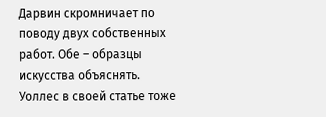Дарвин скромничает по поводу двух собственных работ. Обе – образцы искусства объяснять. Уоллес в своей статье тоже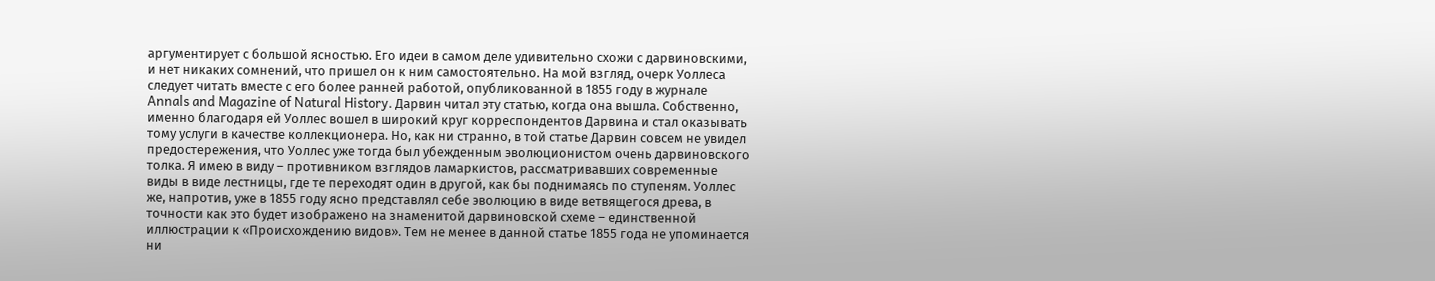аргументирует с большой ясностью. Его идеи в самом деле удивительно схожи с дарвиновскими, и нет никаких сомнений, что пришел он к ним самостоятельно. На мой взгляд, очерк Уоллеса следует читать вместе с его более ранней работой, опубликованной в 1855 году в журнале Annals and Magazine of Natural History. Дарвин читал эту статью, когда она вышла. Собственно, именно благодаря ей Уоллес вошел в широкий круг корреспондентов Дарвина и стал оказывать тому услуги в качестве коллекционера. Но, как ни странно, в той статье Дарвин совсем не увидел предостережения, что Уоллес уже тогда был убежденным эволюционистом очень дарвиновского толка. Я имею в виду – противником взглядов ламаркистов, рассматривавших современные виды в виде лестницы, где те переходят один в другой, как бы поднимаясь по ступеням. Уоллес же, напротив, уже в 1855 году ясно представлял себе эволюцию в виде ветвящегося древа, в точности как это будет изображено на знаменитой дарвиновской схеме – единственной иллюстрации к «Происхождению видов». Тем не менее в данной статье 1855 года не упоминается ни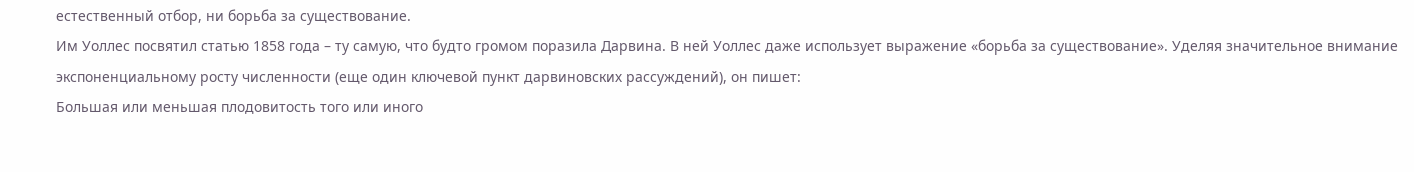естественный отбор, ни борьба за существование.
Им Уоллес посвятил статью 1858 года – ту самую, что будто громом поразила Дарвина. В ней Уоллес даже использует выражение «борьба за существование». Уделяя значительное внимание экспоненциальному росту численности (еще один ключевой пункт дарвиновских рассуждений), он пишет:
Большая или меньшая плодовитость того или иного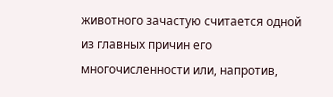животного зачастую считается одной из главных причин его многочисленности или, напротив,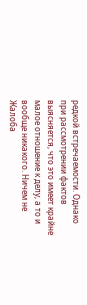редкой встречаемости. Однако при рассмотрении фактов выясняется, что это имеет крайне малое отношение к делу, а то и вообще никакого. Ничем не
Жалоба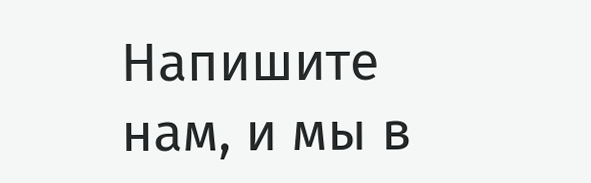Напишите нам, и мы в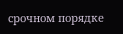срочном порядке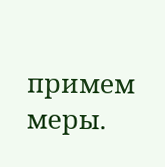примем меры.